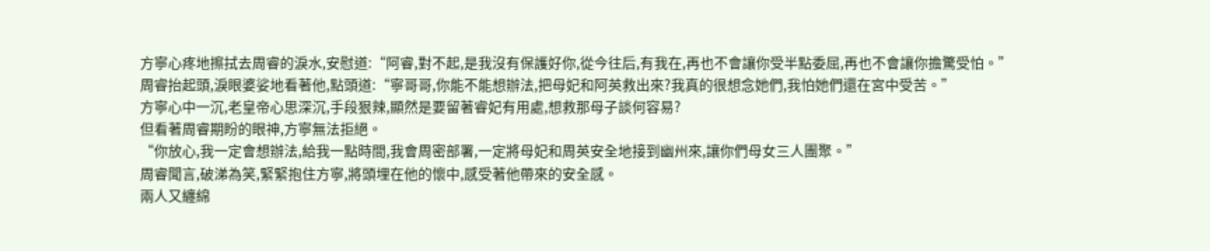方寧心疼地擦拭去周睿的淚水,安慰道:“阿睿,對不起,是我沒有保護好你,從今往后,有我在,再也不會讓你受半點委屈,再也不會讓你擔驚受怕。”
周睿抬起頭,淚眼婆娑地看著他,點頭道:“寧哥哥,你能不能想辦法,把母妃和阿英救出來?我真的很想念她們,我怕她們還在宮中受苦。”
方寧心中一沉,老皇帝心思深沉,手段狠辣,顯然是要留著睿妃有用處,想救那母子談何容易?
但看著周睿期盼的眼神,方寧無法拒絕。
“你放心,我一定會想辦法,給我一點時間,我會周密部署,一定將母妃和周英安全地接到幽州來,讓你們母女三人團聚。”
周睿聞言,破涕為笑,緊緊抱住方寧,將頭埋在他的懷中,感受著他帶來的安全感。
兩人又纏綿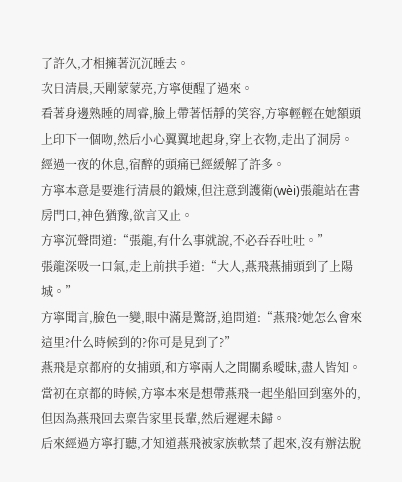了許久,才相擁著沉沉睡去。
次日清晨,天剛蒙蒙亮,方寧便醒了過來。
看著身邊熟睡的周睿,臉上帶著恬靜的笑容,方寧輕輕在她額頭上印下一個吻,然后小心翼翼地起身,穿上衣物,走出了洞房。
經過一夜的休息,宿醉的頭痛已經緩解了許多。
方寧本意是要進行清晨的鍛煉,但注意到護衛(wèi)張龍站在書房門口,神色猶豫,欲言又止。
方寧沉聲問道:“張龍,有什么事就說,不必吞吞吐吐。”
張龍深吸一口氣,走上前拱手道:“大人,燕飛燕捕頭到了上陽城。”
方寧聞言,臉色一變,眼中滿是驚訝,追問道:“燕飛?她怎么會來這里?什么時候到的?你可是見到了?”
燕飛是京都府的女捕頭,和方寧兩人之間關系曖昧,盡人皆知。
當初在京都的時候,方寧本來是想帶燕飛一起坐船回到塞外的,但因為燕飛回去稟告家里長輩,然后遲遲未歸。
后來經過方寧打聽,才知道燕飛被家族軟禁了起來,沒有辦法脫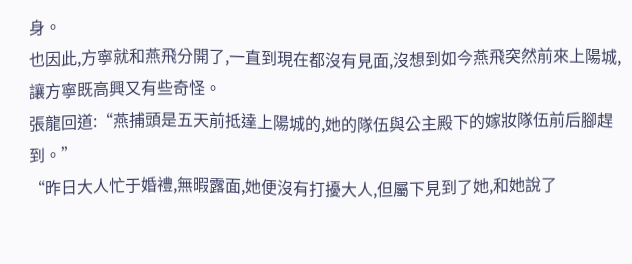身。
也因此,方寧就和燕飛分開了,一直到現在都沒有見面,沒想到如今燕飛突然前來上陽城,讓方寧既高興又有些奇怪。
張龍回道:“燕捕頭是五天前抵達上陽城的,她的隊伍與公主殿下的嫁妝隊伍前后腳趕到。”
“昨日大人忙于婚禮,無暇露面,她便沒有打擾大人,但屬下見到了她,和她說了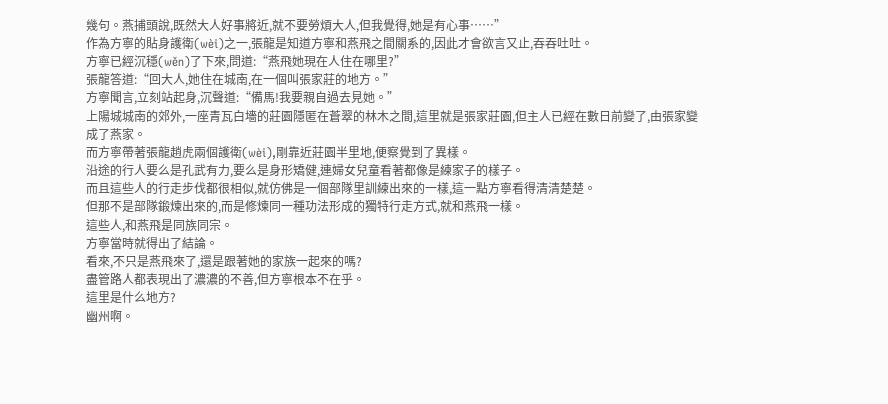幾句。燕捕頭說,既然大人好事將近,就不要勞煩大人,但我覺得,她是有心事……”
作為方寧的貼身護衛(wèi)之一,張龍是知道方寧和燕飛之間關系的,因此才會欲言又止,吞吞吐吐。
方寧已經沉穩(wěn)了下來,問道:“燕飛她現在人住在哪里?”
張龍答道:“回大人,她住在城南,在一個叫張家莊的地方。”
方寧聞言,立刻站起身,沉聲道:“備馬!我要親自過去見她。”
上陽城城南的郊外,一座青瓦白墻的莊園隱匿在蒼翠的林木之間,這里就是張家莊園,但主人已經在數日前變了,由張家變成了燕家。
而方寧帶著張龍趙虎兩個護衛(wèi),剛靠近莊園半里地,便察覺到了異樣。
沿途的行人要么是孔武有力,要么是身形矯健,連婦女兒童看著都像是練家子的樣子。
而且這些人的行走步伐都很相似,就仿佛是一個部隊里訓練出來的一樣,這一點方寧看得清清楚楚。
但那不是部隊鍛煉出來的,而是修煉同一種功法形成的獨特行走方式,就和燕飛一樣。
這些人,和燕飛是同族同宗。
方寧當時就得出了結論。
看來,不只是燕飛來了,還是跟著她的家族一起來的嗎?
盡管路人都表現出了濃濃的不善,但方寧根本不在乎。
這里是什么地方?
幽州啊。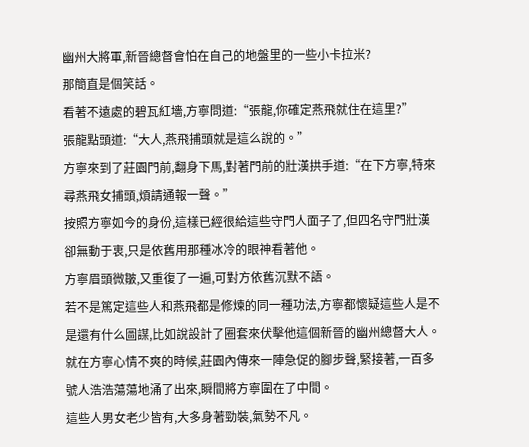幽州大將軍,新晉總督會怕在自己的地盤里的一些小卡拉米?
那簡直是個笑話。
看著不遠處的碧瓦紅墻,方寧問道:“張龍,你確定燕飛就住在這里?”
張龍點頭道:“大人,燕飛捕頭就是這么說的。”
方寧來到了莊園門前,翻身下馬,對著門前的壯漢拱手道:“在下方寧,特來尋燕飛女捕頭,煩請通報一聲。”
按照方寧如今的身份,這樣已經很給這些守門人面子了,但四名守門壯漢卻無動于衷,只是依舊用那種冰冷的眼神看著他。
方寧眉頭微皺,又重復了一遍,可對方依舊沉默不語。
若不是篤定這些人和燕飛都是修煉的同一種功法,方寧都懷疑這些人是不是還有什么圖謀,比如說設計了圈套來伏擊他這個新晉的幽州總督大人。
就在方寧心情不爽的時候,莊園內傳來一陣急促的腳步聲,緊接著,一百多號人浩浩蕩蕩地涌了出來,瞬間將方寧圍在了中間。
這些人男女老少皆有,大多身著勁裝,氣勢不凡。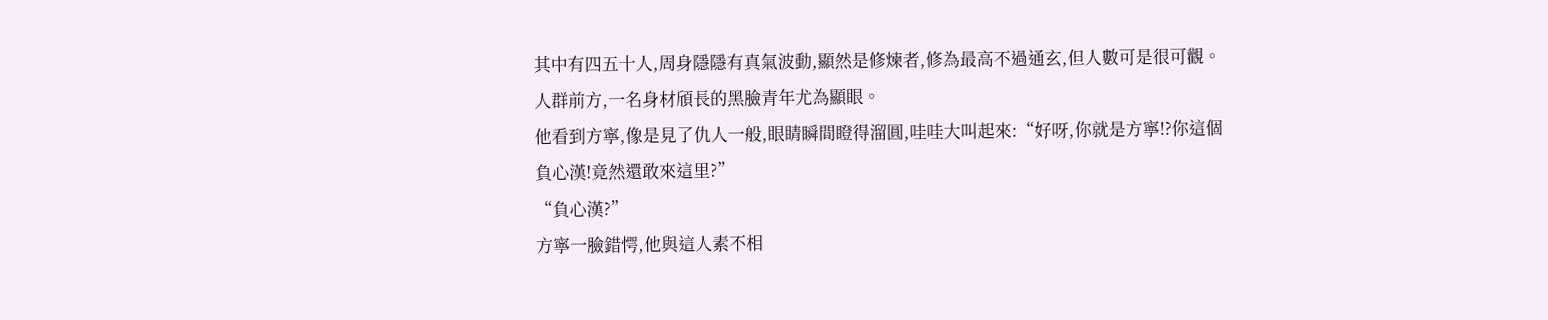其中有四五十人,周身隱隱有真氣波動,顯然是修煉者,修為最高不過通玄,但人數可是很可觀。
人群前方,一名身材頎長的黑臉青年尤為顯眼。
他看到方寧,像是見了仇人一般,眼睛瞬間瞪得溜圓,哇哇大叫起來:“好呀,你就是方寧!?你這個負心漢!竟然還敢來這里?”
“負心漢?”
方寧一臉錯愕,他與這人素不相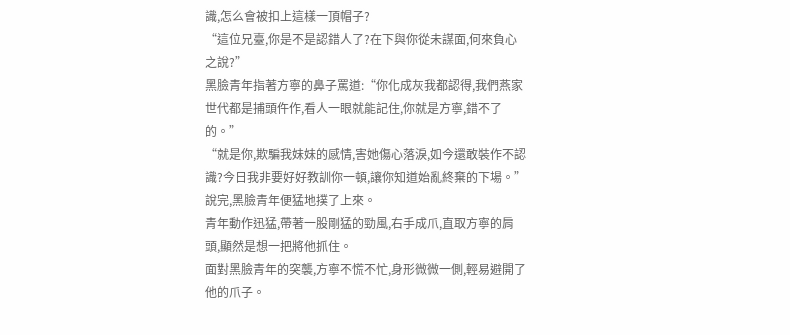識,怎么會被扣上這樣一頂帽子?
“這位兄臺,你是不是認錯人了?在下與你從未謀面,何來負心之說?”
黑臉青年指著方寧的鼻子罵道:“你化成灰我都認得,我們燕家世代都是捕頭仵作,看人一眼就能記住,你就是方寧,錯不了的。”
“就是你,欺騙我妹妹的感情,害她傷心落淚,如今還敢裝作不認識?今日我非要好好教訓你一頓,讓你知道始亂終棄的下場。”
說完,黑臉青年便猛地撲了上來。
青年動作迅猛,帶著一股剛猛的勁風,右手成爪,直取方寧的肩頭,顯然是想一把將他抓住。
面對黑臉青年的突襲,方寧不慌不忙,身形微微一側,輕易避開了他的爪子。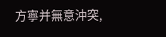方寧并無意沖突,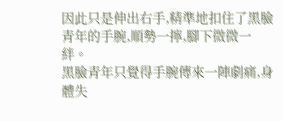因此只是伸出右手,精準地扣住了黑臉青年的手腕,順勢一擰,腳下微微一絆。
黑臉青年只覺得手腕傳來一陣劇痛,身體失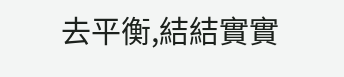去平衡,結結實實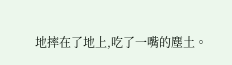地摔在了地上,吃了一嘴的塵土。